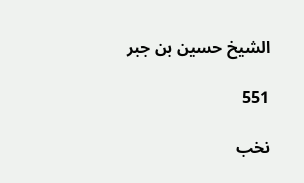الشيخ حسين بن جبر

551

نخب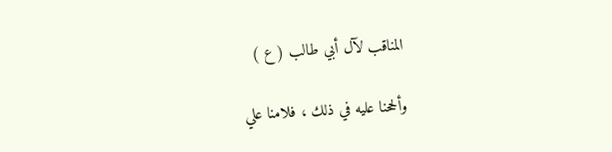المناقب لآل أبي طالب ( ع )

وألححنا عليه في ذلك ، فلامنا علي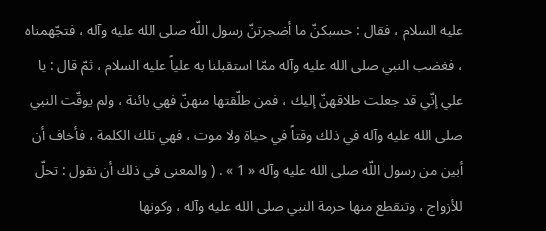عليه السلام ، فقال : حسبكنّ ما أضجرتنّ رسول اللّه صلى الله عليه وآله ، فتجّهمناه ، فغضب النبي صلى الله عليه وآله ممّا استقبلنا به علياً عليه السلام ، ثمّ قال : يا علي إنّي قد جعلت طلاقهنّ إليك ، فمن طلّقتها منهنّ فهي بائنة ، ولم يوقّت النبي صلى الله عليه وآله في ذلك وقتاً في حياة ولا موت ، فهي تلك الكلمة ، فأخاف أن أبين من رسول اللّه صلى الله عليه وآله « 1 » . ( والمعنى في ذلك أن نقول : تحلّ للأزواج ، وتنقطع منها حرمة النبي صلى الله عليه وآله ، وكونها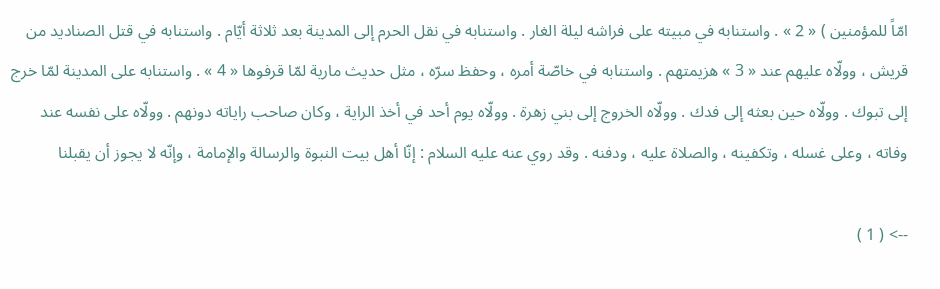امّاً للمؤمنين ) « 2 » . واستنابه في مبيته على فراشه ليلة الغار . واستنابه في نقل الحرم إلى المدينة بعد ثلاثة أيّام . واستنابه في قتل الصناديد من قريش ، وولّاه عليهم عند « 3 » هزيمتهم . واستنابه في خاصّة أمره ، وحفظ سرّه ، مثل حديث مارية لمّا قرفوها « 4 » . واستنابه على المدينة لمّا خرج إلى تبوك . وولّاه حين بعثه إلى فدك . وولّاه الخروج إلى بني زهرة . وولّاه يوم أحد في أخذ الراية ، وكان صاحب راياته دونهم . وولّاه على نفسه عند وفاته ، وعلى غسله ، وتكفينه ، والصلاة عليه ، ودفنه . وقد روي عنه عليه السلام : إنّا أهل بيت النبوة والرسالة والإمامة ، وإنّه لا يجوز أن يقبلنا

--> ( 1 )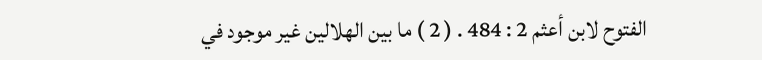الفتوح لابن أعثم 2 : 484 . ( 2 ) ما بين الهلالين غير موجود في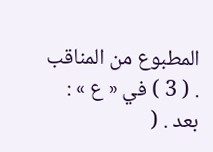المطبوع من المناقب . ( 3 ) في « ع » : بعد . (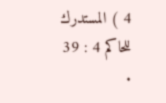4 ) المستدرك للحاكم 4 : 39 .